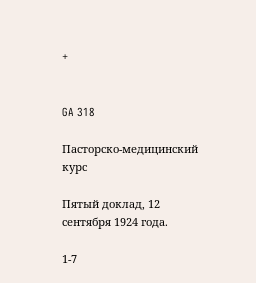+


GA 318

Пасторско-медицинский курс

Пятый доклад, 12 сентября 1924 года.

1-7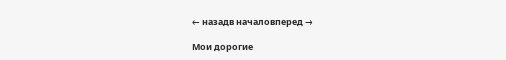← назадв началовперед →

Мои дорогие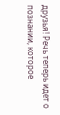друзья! Речь теперь идет о познании, которое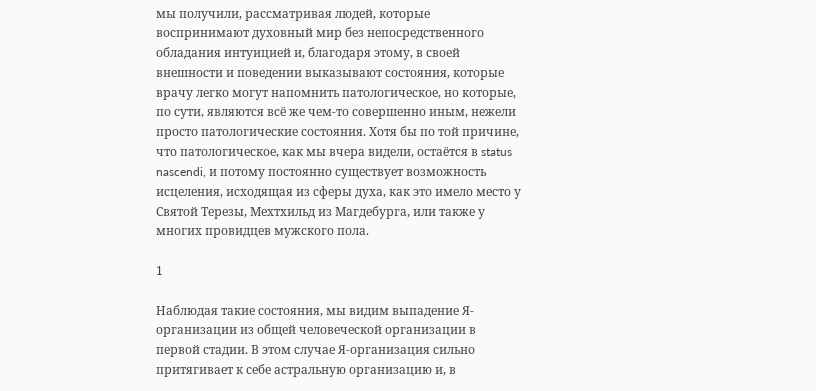мы получили, рассматривая людей, которые воспринимают духовный мир без непосредственного обладания интуицией и, благодаря этому, в своей внешности и поведении выказывают состояния, которые врачу легко могут напомнить патологическое, но которые, по сути, являются всё же чем-то совершенно иным, нежели просто патологические состояния. Хотя бы по той причине, что патологическое, как мы вчера видели, остаётся в status nascendi, и потому постоянно существует возможность исцеления, исходящая из сферы духа, как это имело место у Святой Терезы, Мехтхильд из Магдебурга, или также у многих провидцев мужского пола.

1

Наблюдая такие состояния, мы видим выпадение Я-организации из общей человеческой организации в первой стадии. В этом случае Я-организация сильно притягивает к себе астральную организацию и, в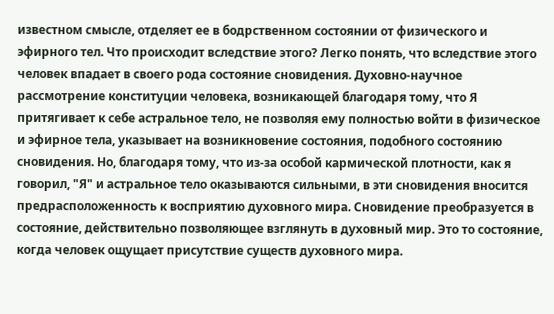известном смысле, отделяет ее в бодрственном состоянии от физического и эфирного тел. Что происходит вследствие этого? Легко понять, что вследствие этого человек впадает в своего рода состояние сновидения. Духовно-научное рассмотрение конституции человека, возникающей благодаря тому, что Я притягивает к себе астральное тело, не позволяя ему полностью войти в физическое и эфирное тела, указывает на возникновение состояния, подобного состоянию сновидения. Но, благодаря тому, что из-за особой кармической плотности, как я говорил, "Я" и астральное тело оказываются сильными, в эти сновидения вносится предрасположенность к восприятию духовного мира. Сновидение преобразуется в состояние, действительно позволяющее взглянуть в духовный мир. Это то состояние, когда человек ощущает присутствие существ духовного мира.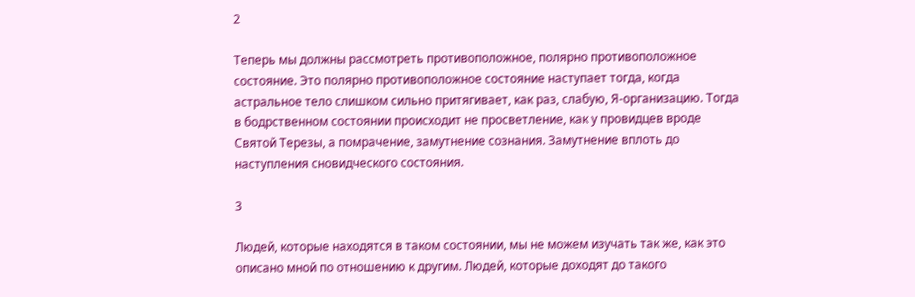2

Теперь мы должны рассмотреть противоположное, полярно противоположное состояние. Это полярно противоположное состояние наступает тогда, когда астральное тело слишком сильно притягивает, как раз, слабую, Я-организацию. Тогда в бодрственном состоянии происходит не просветление, как у провидцев вроде Святой Терезы, а помрачение, замутнение сознания. Замутнение вплоть до наступления сновидческого состояния.

3

Людей, которые находятся в таком состоянии, мы не можем изучать так же, как это описано мной по отношению к другим. Людей, которые доходят до такого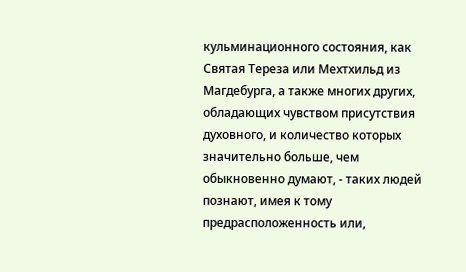кульминационного состояния, как Святая Тереза или Мехтхильд из Магдебурга, а также многих других, обладающих чувством присутствия духовного, и количество которых значительно больше, чем обыкновенно думают, - таких людей познают, имея к тому предрасположенность или,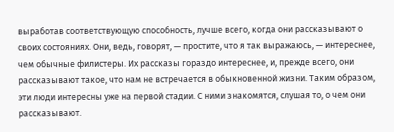выработав соответствующую способность, лучше всего, когда они рассказывают о своих состояниях. Они, ведь, говорят, — простите, что я так выражаюсь, — интереснее, чем обычные филистеры. Их рассказы гораздо интереснее, и, прежде всего, они рассказывают такое, что нам не встречается в обыкновенной жизни. Таким образом, эти люди интересны уже на первой стадии. С ними знакомятся, слушая то, о чем они рассказывают.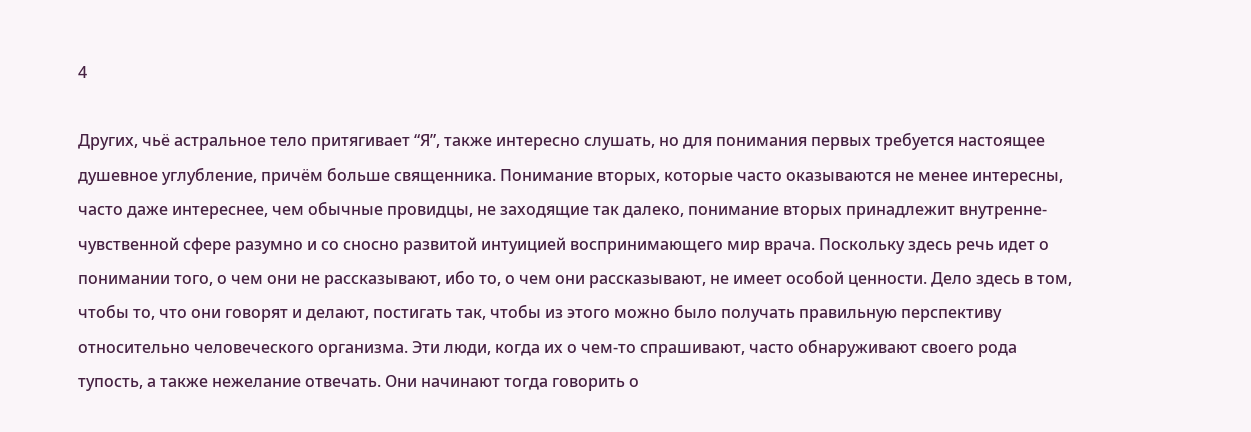4

Других, чьё астральное тело притягивает “Я”, также интересно слушать, но для понимания первых требуется настоящее душевное углубление, причём больше священника. Понимание вторых, которые часто оказываются не менее интересны, часто даже интереснее, чем обычные провидцы, не заходящие так далеко, понимание вторых принадлежит внутренне-чувственной сфере разумно и со сносно развитой интуицией воспринимающего мир врача. Поскольку здесь речь идет о понимании того, о чем они не рассказывают, ибо то, о чем они рассказывают, не имеет особой ценности. Дело здесь в том, чтобы то, что они говорят и делают, постигать так, чтобы из этого можно было получать правильную перспективу относительно человеческого организма. Эти люди, когда их о чем-то спрашивают, часто обнаруживают своего рода тупость, а также нежелание отвечать. Они начинают тогда говорить о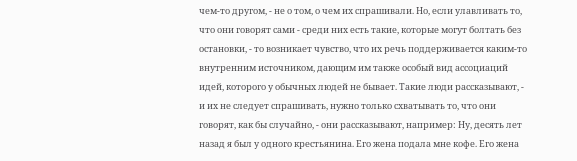чем-то другом, - не о том, о чем их спрашивали. Но, если улавливать то, что они говорят сами - среди них есть такие, которые могут болтать без остановки, - то возникает чувство, что их речь поддерживается каким-то внутренним источником, дающим им также особый вид ассоциаций идей, которого у обычных людей не бывает. Такие люди рассказывают, - и их не следует спрашивать, нужно только схватывать то, что они говорят, как бы случайно, - они рассказывают, например: Ну, десять лет назад я был у одного крестьянина. Его жена подала мне кофе. Его жена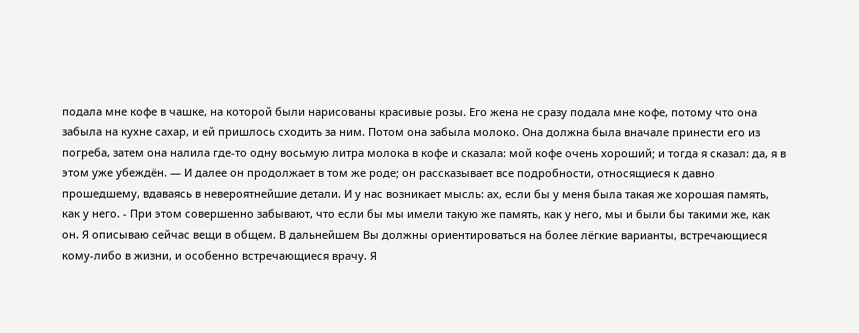подала мне кофе в чашке, на которой были нарисованы красивые розы. Его жена не сразу подала мне кофе, потому что она забыла на кухне сахар, и ей пришлось сходить за ним. Потом она забыла молоко. Она должна была вначале принести его из погреба, затем она налила где-то одну восьмую литра молока в кофе и сказала: мой кофе очень хороший; и тогда я сказал: да, я в этом уже убеждён. — И далее он продолжает в том же роде; он рассказывает все подробности, относящиеся к давно прошедшему, вдаваясь в невероятнейшие детали. И у нас возникает мысль: ах, если бы у меня была такая же хорошая память, как у него. - При этом совершенно забывают, что если бы мы имели такую же память, как у него, мы и были бы такими же, как он. Я описываю сейчас вещи в общем. В дальнейшем Вы должны ориентироваться на более лёгкие варианты, встречающиеся кому-либо в жизни, и особенно встречающиеся врачу. Я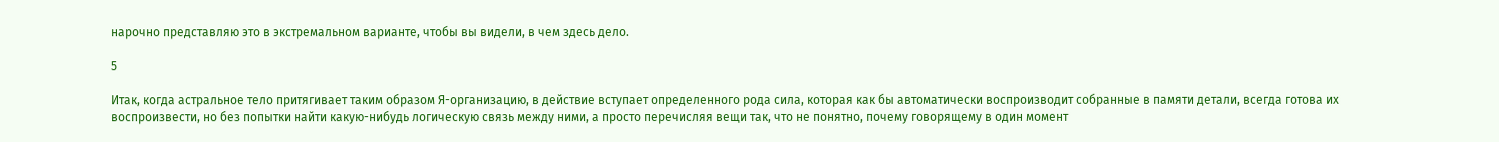нарочно представляю это в экстремальном варианте, чтобы вы видели, в чем здесь дело.

5

Итак, когда астральное тело притягивает таким образом Я-организацию, в действие вступает определенного рода сила, которая как бы автоматически воспроизводит собранные в памяти детали, всегда готова их воспроизвести, но без попытки найти какую-нибудь логическую связь между ними, а просто перечисляя вещи так, что не понятно, почему говорящему в один момент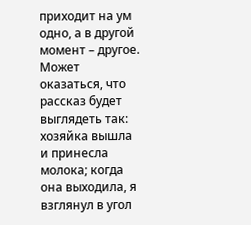приходит на ум одно, а в другой момент – другое. Может оказаться, что рассказ будет выглядеть так: хозяйка вышла и принесла молока; когда она выходила, я взглянул в угол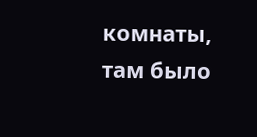комнаты, там было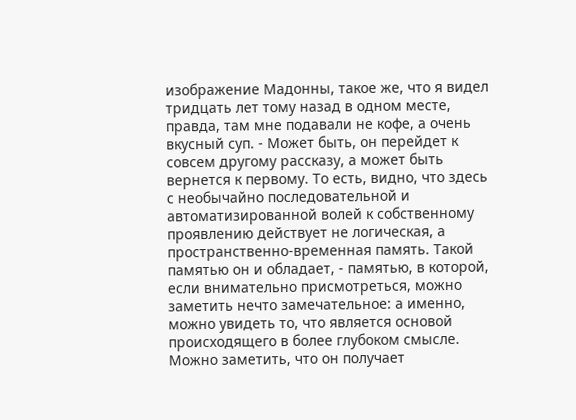изображение Мадонны, такое же, что я видел тридцать лет тому назад в одном месте, правда, там мне подавали не кофе, а очень вкусный суп. - Может быть, он перейдет к совсем другому рассказу, а может быть вернется к первому. То есть, видно, что здесь с необычайно последовательной и автоматизированной волей к собственному проявлению действует не логическая, а пространственно-временная память. Такой памятью он и обладает, - памятью, в которой, если внимательно присмотреться, можно заметить нечто замечательное: а именно, можно увидеть то, что является основой происходящего в более глубоком смысле. Можно заметить, что он получает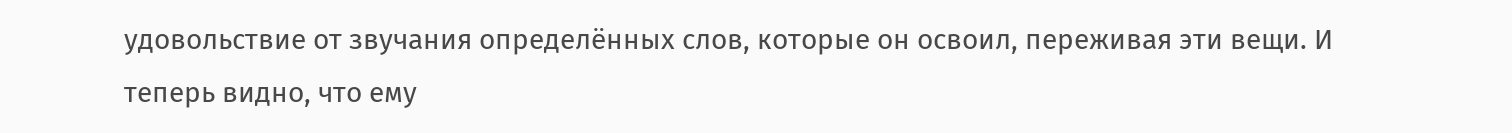удовольствие от звучания определённых слов, которые он освоил, переживая эти вещи. И теперь видно, что ему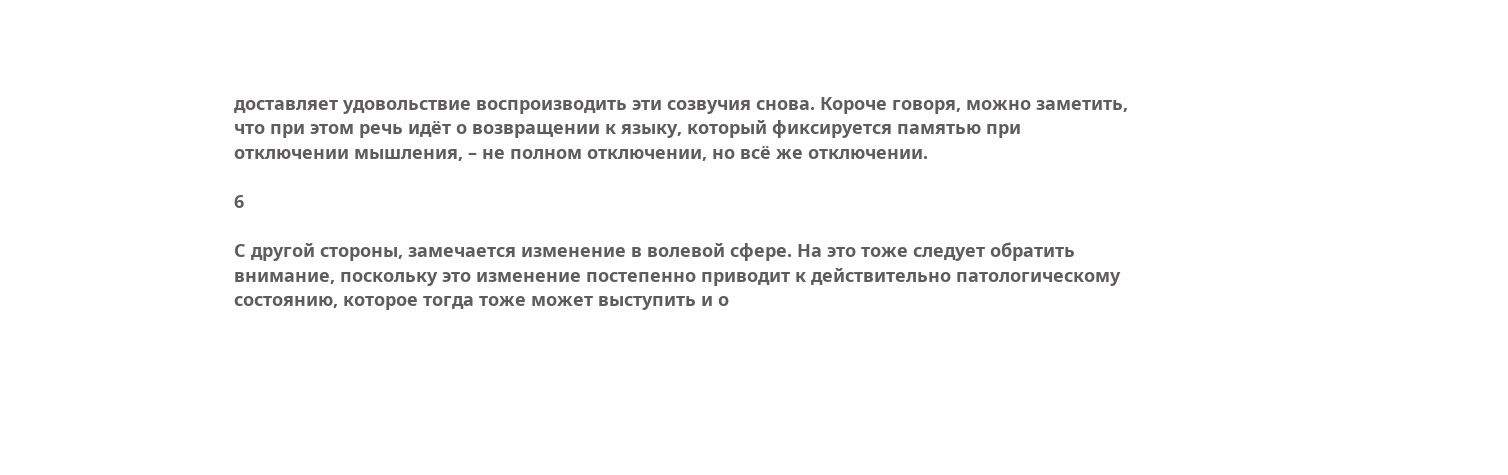доставляет удовольствие воспроизводить эти созвучия снова. Короче говоря, можно заметить, что при этом речь идёт о возвращении к языку, который фиксируется памятью при отключении мышления, – не полном отключении, но всё же отключении.

6

С другой стороны, замечается изменение в волевой сфере. На это тоже следует обратить внимание, поскольку это изменение постепенно приводит к действительно патологическому состоянию, которое тогда тоже может выступить и о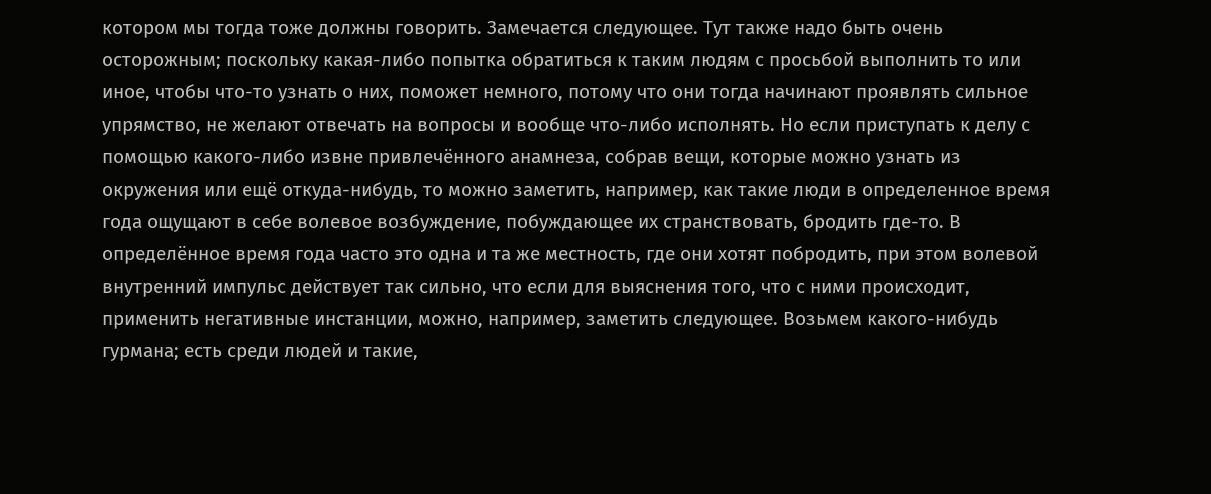котором мы тогда тоже должны говорить. Замечается следующее. Тут также надо быть очень осторожным; поскольку какая-либо попытка обратиться к таким людям с просьбой выполнить то или иное, чтобы что-то узнать о них, поможет немного, потому что они тогда начинают проявлять сильное упрямство, не желают отвечать на вопросы и вообще что-либо исполнять. Но если приступать к делу с помощью какого-либо извне привлечённого анамнеза, собрав вещи, которые можно узнать из окружения или ещё откуда-нибудь, то можно заметить, например, как такие люди в определенное время года ощущают в себе волевое возбуждение, побуждающее их странствовать, бродить где-то. В определённое время года часто это одна и та же местность, где они хотят побродить, при этом волевой внутренний импульс действует так сильно, что если для выяснения того, что с ними происходит, применить негативные инстанции, можно, например, заметить следующее. Возьмем какого-нибудь гурмана; есть среди людей и такие,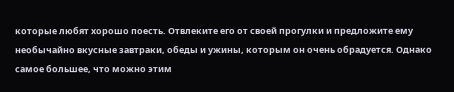которые любят хорошо поесть. Отвлеките его от своей прогулки и предложите ему необычайно вкусные завтраки, обеды и ужины, которым он очень обрадуется. Однако самое большее, что можно этим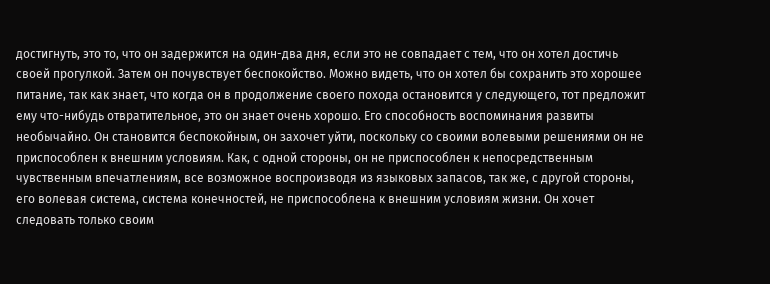достигнуть, это то, что он задержится на один-два дня, если это не совпадает с тем, что он хотел достичь своей прогулкой. Затем он почувствует беспокойство. Можно видеть, что он хотел бы сохранить это хорошее питание, так как знает, что когда он в продолжение своего похода остановится у следующего, тот предложит ему что-нибудь отвратительное, это он знает очень хорошо. Его способность воспоминания развиты необычайно. Он становится беспокойным, он захочет уйти, поскольку со своими волевыми решениями он не приспособлен к внешним условиям. Как, с одной стороны, он не приспособлен к непосредственным чувственным впечатлениям, все возможное воспроизводя из языковых запасов, так же, с другой стороны, его волевая система, система конечностей, не приспособлена к внешним условиям жизни. Он хочет следовать только своим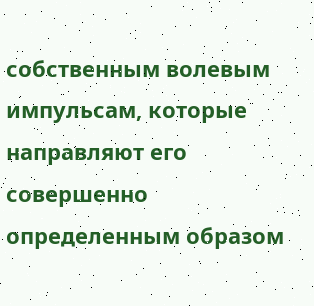собственным волевым импульсам, которые направляют его совершенно определенным образом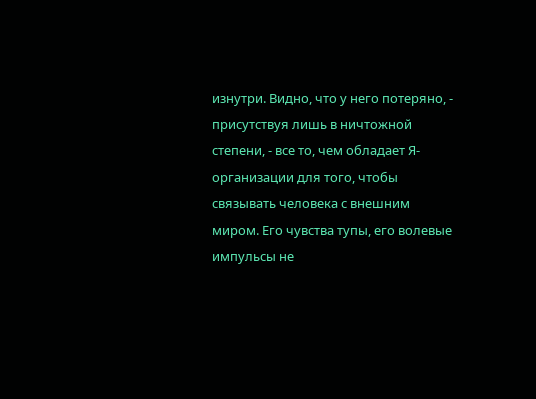изнутри. Видно, что у него потеряно, - присутствуя лишь в ничтожной степени, - все то, чем обладает Я-организации для того, чтобы связывать человека с внешним миром. Его чувства тупы, его волевые импульсы не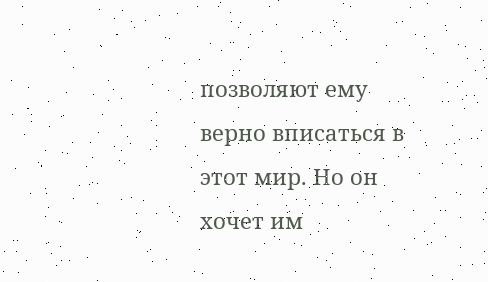позволяют ему верно вписаться в этот мир. Но он хочет им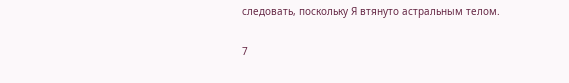следовать, поскольку Я втянуто астральным телом.

7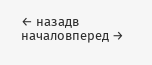← назадв началовперед →